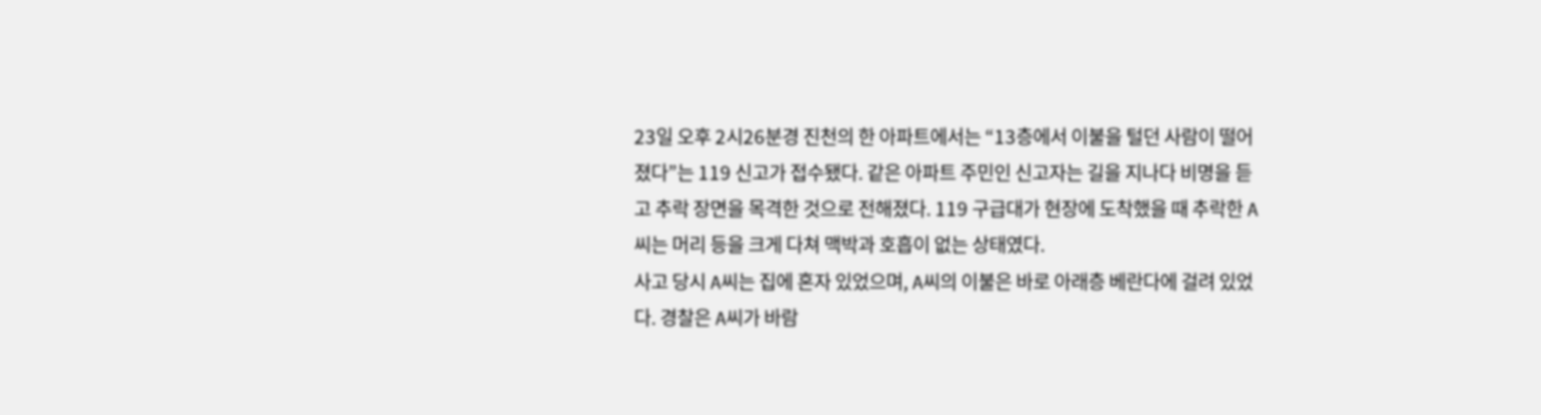23일 오후 2시26분경 진천의 한 아파트에서는 “13층에서 이불을 털던 사람이 떨어졌다”는 119 신고가 접수됐다. 같은 아파트 주민인 신고자는 길을 지나다 비명을 듣고 추락 장면을 목격한 것으로 전해졌다. 119 구급대가 현장에 도착했을 때 추락한 A씨는 머리 등을 크게 다쳐 맥박과 호흡이 없는 상태였다.
사고 당시 A씨는 집에 혼자 있었으며, A씨의 이불은 바로 아래층 베란다에 걸려 있었다. 경찰은 A씨가 바람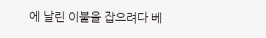에 날린 이불을 잡으려다 베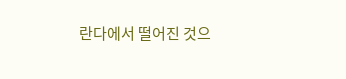란다에서 떨어진 것으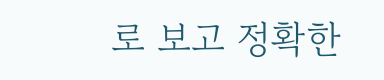로 보고 정확한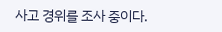사고 경위를 조사 중이다.